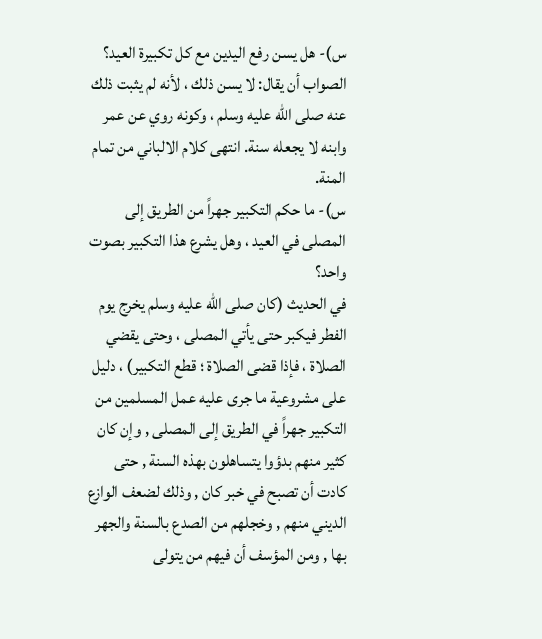س)- هل يسن رفع اليدين مع كل تكبيرة العيد؟
الصواب أن يقال: لا يسن ذلك ، لأنه لم يثبت ذلك عنه صلى الله عليه وسلم ، وكونه روي عن عمر وابنه لا يجعله سنة. انتهى كلام الالباني من تمام المنة.
س)- ما حكم التكبير جهراً من الطريق إلى المصلى في العيد ، وهل يشرع هذا التكبير بصوت واحد؟
في الحديث (كان صلى الله عليه وسلم يخرج يوم الفطر فيكبر حتى يأتي المصلى ، وحتى يقضي الصلاة ، فإذا قضى الصلاة ؛ قطع التكبير) ، دليل على مشروعية ما جرى عليه عمل المسلمين من التكبير جهراً في الطريق إلى المصلى , وإن كان كثير منهم بدؤوا يتساهلون بهذه السنة , حتى كادت أن تصبح في خبر كان , وذلك لضعف الوازع الديني منهم , وخجلهم من الصدع بالسنة والجهر بها , ومن المؤسف أن فيهم من يتولى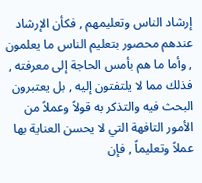إرشاد الناس وتعليمهم , فكأن الإرشاد عندهم محصور بتعليم الناس ما يعلمون , وأما ما هم بأمس الحاجة إلى معرفته , فذلك مما لا يلتفتون إليه , بل يعتبرون البحث فيه والتذكر به قولاً وعملاً من الأمور التافهة التي لا يحسن العناية بها عملاً وتعليماً , فإن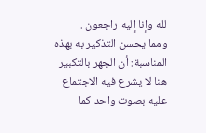لله وإنا إليه راجعون .
ومما يحسن التذكير به بهذه المناسبة: أن الجهر بالتكبير هنا لا يشرع فيه الاجتماع عليه بصوت واحد كما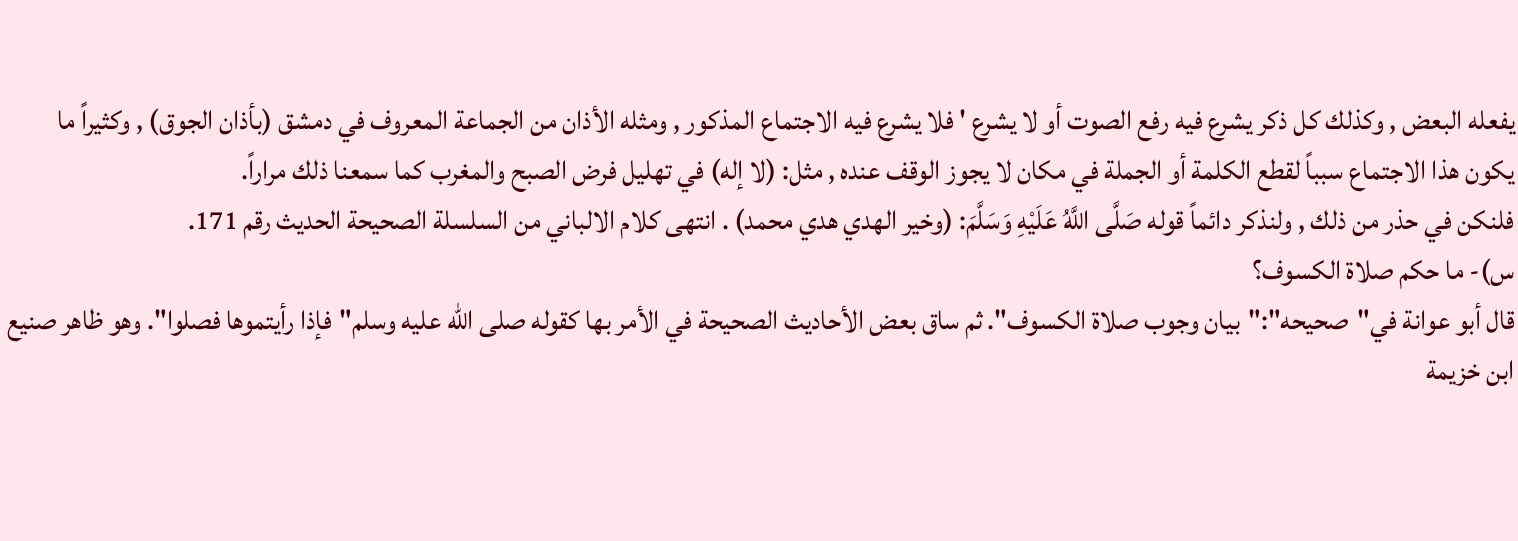يفعله البعض , وكذلك كل ذكر يشرع فيه رفع الصوت أو لا يشرع ' فلا يشرع فيه الاجتماع المذكور , ومثله الأذان من الجماعة المعروف في دمشق (بأذان الجوق) , وكثيراً ما يكون هذا الاجتماع سبباً لقطع الكلمة أو الجملة في مكان لا يجوز الوقف عنده , مثل: (لا إله) في تهليل فرض الصبح والمغرب كما سمعنا ذلك مراراً.
فلنكن في حذر من ذلك , ولنذكر دائماً قوله صَلَّى اللَّهُ عَلَيْهِ وَسَلَّمَ: (وخير الهدي هدي محمد) . انتهى كلام الالباني من السلسلة الصحيحة الحديث رقم 171.
س)- ما حكم صلاة الكسوف؟
قال أبو عوانة في"صحيحه":"بيان وجوب صلاة الكسوف". ثم ساق بعض الأحاديث الصحيحة في الأمر بها كقوله صلى الله عليه وسلم"فإذا رأيتموها فصلوا". وهو ظاهر صنيع ابن خزيمة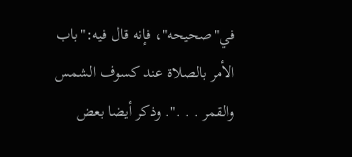في"صحيحه"، فإنه قال فيه:"باب الأمر بالصلاة عند كسوف الشمس والقمر . . .". وذكر أيضا بعض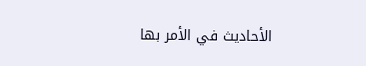الأحاديث في الأمر بها